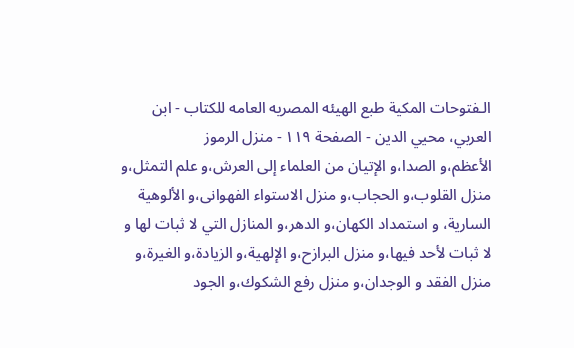الـفتوحات المکية طبع الهيئه المصريه العامه للکتاب - ابن العربي، محيي الدين - الصفحة ١١٩ - منزل الرموز
الأعظم،و الصدا،و الإتيان من العلماء إلى العرش،و علم التمثل،و منزل القلوب،و الحجاب،و منزل الاستواء الفهوانى،و الألوهية السارية، و استمداد الكهان،و الدهر،و المنازل التي لا ثبات لها و لا ثبات لأحد فيها،و منزل البرازح،و الإلهية،و الزيادة،و الغيرة،و منزل الفقد و الوجدان،و منزل رفع الشكوك،و الجود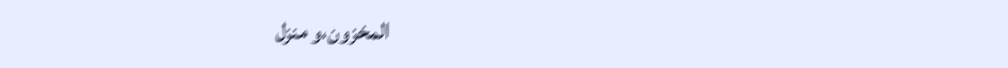المخزون،و منزل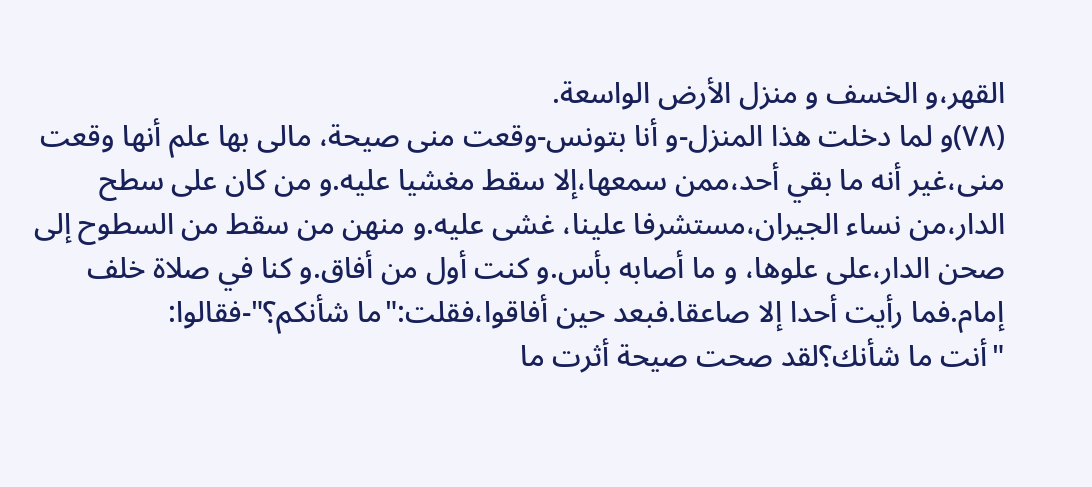القهر،و الخسف و منزل الأرض الواسعة.
(٧٨)و لما دخلت هذا المنزل-و أنا بتونس-وقعت منى صيحة، مالى بها علم أنها وقعت منى،غير أنه ما بقي أحد،ممن سمعها،إلا سقط مغشيا عليه.و من كان على سطح الدار،من نساء الجيران،مستشرفا علينا، غشى عليه.و منهن من سقط من السطوح إلى صحن الدار،على علوها، و ما أصابه بأس.و كنت أول من أفاق.و كنا في صلاة خلف إمام.فما رأيت أحدا إلا صاعقا.فبعد حين أفاقوا،فقلت:"ما شأنكم؟"-فقالوا:
"أنت ما شأنك؟لقد صحت صيحة أثرت ما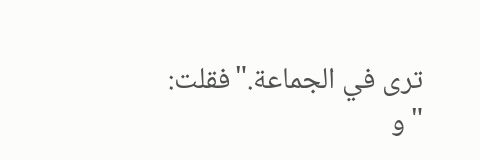ترى في الجماعة."فقلت:
"و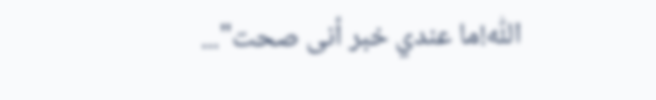اللّٰه!ما عندي خبر أنى صحت"...